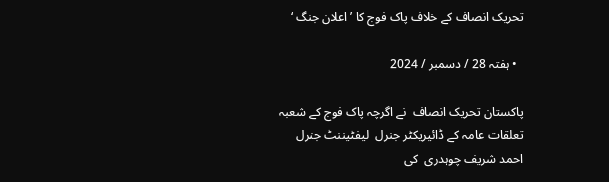تحریک انصاف کے خلاف پاک فوج کا ’اعلان جنگ ‘

  • ہفتہ 28 / دسمبر / 2024

پاکستان تحریک انصاف  نے اگرچہ پاک فوج کے شعبہ تعلقات عامہ کے ڈائیریکٹر جنرل  لیفٹیننٹ جنرل احمد شریف چوہدری  کی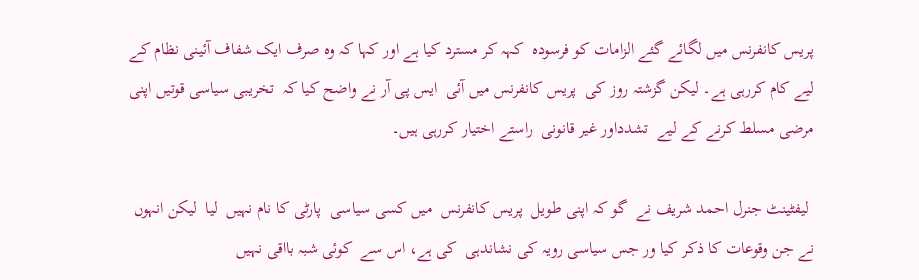پریس کانفرنس میں لگائے گئے الزامات کو فرسودہ  کہہ کر مسترد کیا ہے اور کہا کہ وہ صرف ایک شفاف آئینی نظام کے لیے کام کررہی ہے۔ لیکن گزشتہ روز کی  پریس کانفرنس میں آئی  ایس پی آر نے واضح کیا کہ  تخریبی سیاسی قوتیں اپنی مرضی مسلط کرنے کے لیے  تشدداور غیر قانونی  راستے اختیار کررہی ہیں۔

 لیفٹینٹ جنرل احمد شریف نے  گو کہ اپنی طویل  پریس کانفرنس  میں کسی سیاسی  پارٹی کا نام نہیں  لیا  لیکن انہوں نے جن وقوعات کا ذکر کیا ور جس سیاسی رویہ کی نشاندہی  کی ہے، اس سے  کوئی شبہ بااقی نہیں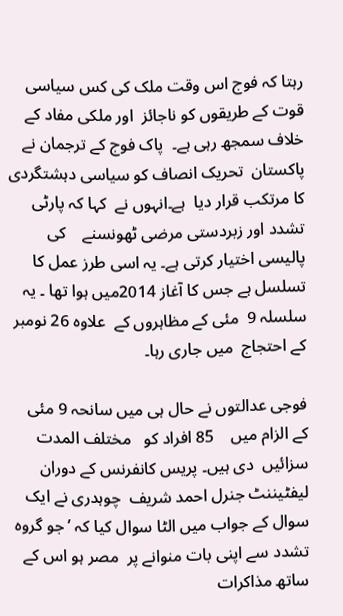رہتا کہ فوج اس وقت ملک کی کس سیاسی قوت کے طریقوں کو ناجائز  اور ملکی مفاد کے خلاف سمجھ رہی ہے۔  پاک فوج کے ترجمان نے پاکستان  تحریک انصاف کو سیاسی دہشتگردی کا مرتکب قرار دیا  ہے۔انہوں نے  کہا کہ پارٹی تشدد اور زبردستی مرضی ٹھونسنے    کی پالیسی اختیار کرتی ہے۔ یہ اسی طرز عمل کا تسلسل ہے جس کا آغاز 2014میں ہوا تھا ۔ یہ سلسلہ 9  مئی کے مظاہروں کے  علاوہ 26 نومبر کے احتجاج  میں جاری رہا۔

فوجی عدالتوں نے حال ہی میں سانحہ 9 مئی    کے الزام میں    85 افراد کو   مختلف المدت سزائیں  دی ہیں۔ پریس کانفرنس کے دوران لیفٹیننٹ جنرل احمد شریف  چوہدری نے ایک سوال کے جواب میں الٹا سوال کیا کہ ’جو گروہ تشدد سے اپنی بات منوانے پر  مصر ہو اس کے ساتھ مذاکرات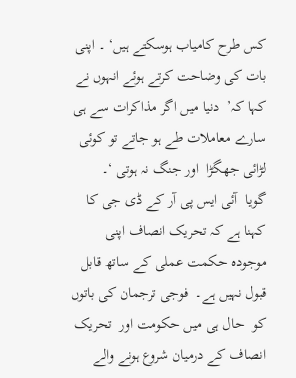کس طرح کامیاب ہوسکتے ہیں‘ ۔ اپنی بات کی وضاحت کرتے ہوئے انہوں نے کہا کہ’  دنیا میں اگر مذاکرات سے ہی سارے معاملات طے ہو جاتے تو کوئی لڑائی جھگڑا  اور جنگ نہ ہوتی ‘۔   گویا  آئی ایس پی آر کے ڈی جی کا کہنا ہے کہ تحریک انصاف اپنی موجودہ حکمت عملی کے ساتھ قابل قبول نہیں ہے۔  فوجی ترجمان کی باتوں کو  حال ہی میں حکومت اور  تحریک انصاف کے درمیان شروع ہونے والے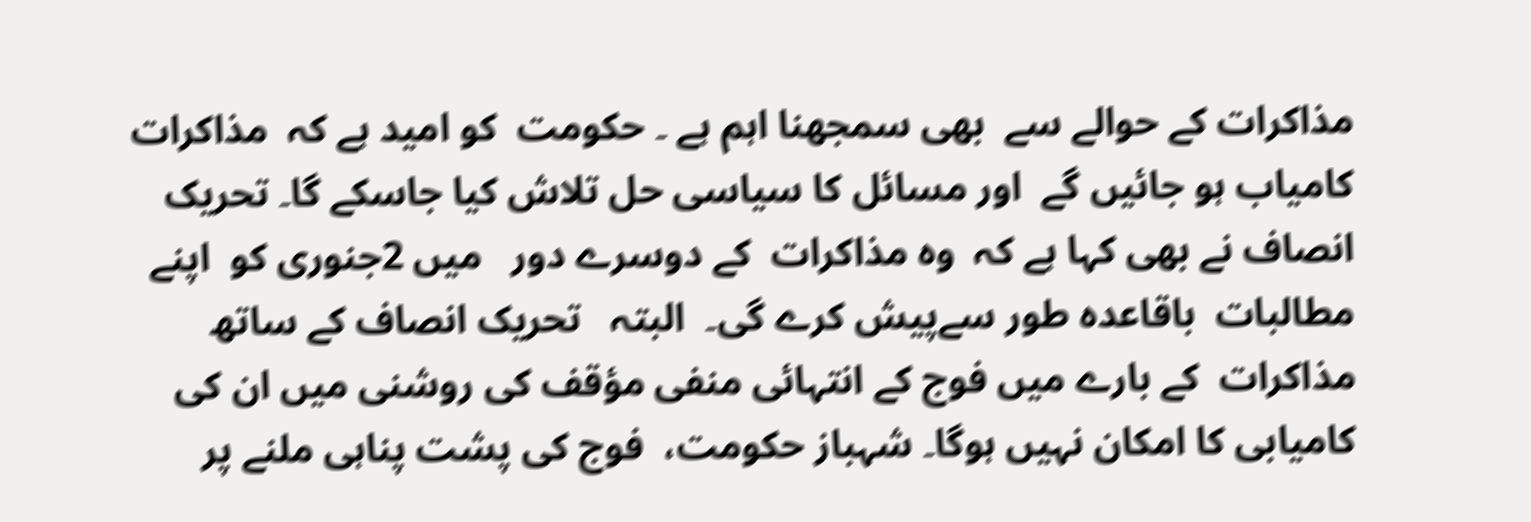مذاکرات کے حوالے سے  بھی سمجھنا اہم ہے ۔ حکومت  کو امید ہے کہ  مذاکرات کامیاب ہو جائیں گے  اور مسائل کا سیاسی حل تلاش کیا جاسکے گا۔ تحریک انصاف نے بھی کہا ہے کہ  وہ مذاکرات  کے دوسرے دور   میں 2جنوری کو  اپنے مطالبات  باقاعدہ طور سےپیش کرے گی۔  البتہ   تحریک انصاف کے ساتھ مذاکرات  کے بارے میں فوج کے انتہائی منفی مؤقف کی روشنی میں ان کی  کامیابی کا امکان نہیں ہوگا۔ شہباز حکومت،  فوج کی پشت پناہی ملنے پر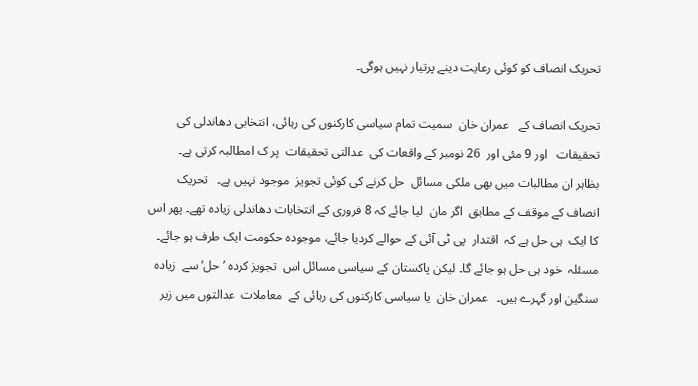تحریک انصاف کو کوئی رعایت دینے پرتیار نہیں ہوگی۔

تحریک انصاف کے   عمران خان  سمیت تمام سیاسی کارکنوں کی رہائی، انتخابی دھاندلی کی تحقیقات   اور 9 مئی اور  26 نومبر کے واقعات کی  عدالتی تحقیقات  پر ک امطالبہ کرتی ہے۔     بظاہر ان مطالبات میں بھی ملکی مسائل  حل کرنے کی کوئی تجویز  موجود نہیں ہے۔   تحریک انصاف کے موقف کے مطابق  اگر مان  لیا جائے کہ 8 فروری کے انتخابات دھاندلی زیادہ تھے۔ پھر اس کا ایک  ہی حل ہے کہ  اقتدار  پی ٹی آئی کے حوالے کردیا جائے، موجودہ حکومت ایک طرف ہو جائے۔  مسئلہ  خود ہی حل ہو جائے گا۔ لیکن پاکستان کے سیاسی مسائل اس  تجویز کردہ ’حل‘ سے  زیادہ سنگین اور گہرے ہیں۔   عمران خان  یا سیاسی کارکنوں کی رہائی کے  معاملات  عدالتوں میں زیر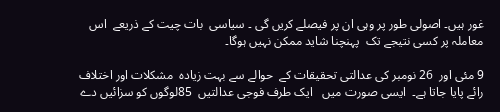غور ہیں۔ اصولی طور پر وہی ان پر فیصلے کریں گی ۔ سیاسی  بات چیت کے ذریعے  اس معاملہ پر کسی نتیجے تک  پہنچنا شاید ممکن نہیں ہوگا۔

9 مئی اور  26 نومبر کی عدالتی تحقیقات کے  حوالے سے بہت زیادہ  مشکلات اور اختلاف رائے پایا جاتا ہے۔  ایسی صورت میں   ایک طرف فوجی عدالتیں  85لوگوں کو سزائیں دے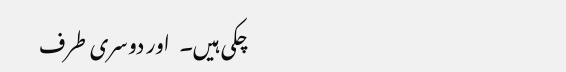چکی ہیں۔  اور دوسری طرف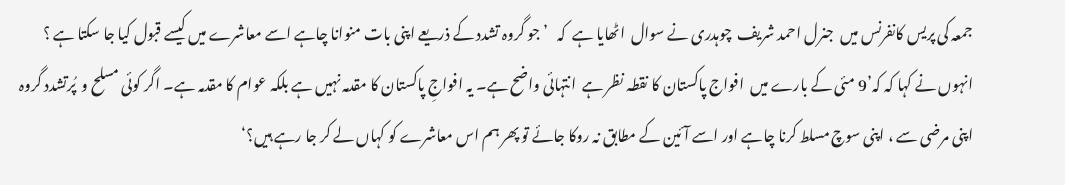جمعہ کی پریس کانفرنس میں  جنرل احمد شریف  چوہدری نے سوال  اٹھایا ہے  کہ   ’جو گروہ تشدد کے ذریعے اپنی بات منوانا چاہے اسے معاشرے میں کیسے قبول کیا جا سکتا ہے ؟ انہوں نے کہا کہ کہ’9 مئی کے بارے میں  افواج پاکستان کا نقطہ نظر ہے  انتہائی واضح ہے۔ یہ افواجِ پاکستان کا مقدمہ نہیں ہے بلکہ عوام کا مقدمہ ہے۔ اگر کوئی مسلح و  پُرتشدد گروہ اپنی مرضی سے ، اپنی سوچ مسلط کرنا چاہے اور اسے آئین کے مطابق نہ روکا جائے تو پھر ہم اس معاشرے کو کہاں لے کر جا رہے ہیں؟‘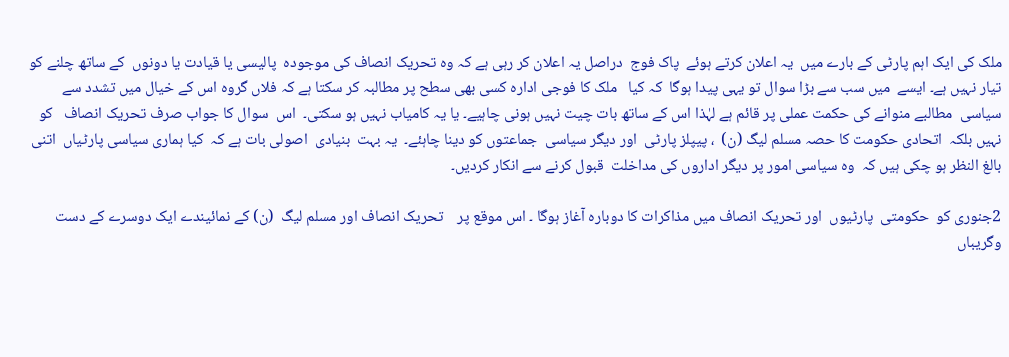ملک کی ایک اہم پارٹی کے بارے میں  یہ اعلان کرتے ہوئے  پاک فوج  دراصل یہ اعلان کر رہی ہے کہ وہ تحریک انصاف کی موجودہ  پالیسی یا قیادت یا دونوں  کے ساتھ چلنے کو تیار نہیں ہے۔ ایسے  میں سب سے بڑا سوال تو یہی پیدا ہوگا  کہ کیا   ملک کا فوجی ادارہ کسی بھی سطح پر مطالبہ کر سکتا ہے کہ فلاں گروہ اس کے خیال میں تشدد سے سیاسی  مطالبے منوانے کی حکمت عملی پر قائم ہے لہٰذا اس کے ساتھ بات چیت نہیں ہونی چاہیے۔ یا یہ کامیاب نہیں ہو سکتی۔  اس  سوال کا جواب صرف تحریک انصاف   کو نہیں بلکہ  اتحادی حکومت کا حصہ مسلم لیگ (ن)  ، پیپلز پارٹی  اور دیگر سیاسی  جماعتوں کو دینا چاہئے۔  یہ بہت  بنیادی  اصولی بات ہے کہ  کیا ہماری سیاسی پارٹیاں  اتنی بالغ النظر ہو چکی ہیں کہ  وہ سیاسی امور پر دیگر اداروں کی مداخلت  قبول کرنے سے انکار کردیں۔

2جنوری کو  حکومتی  پارٹیوں  اور تحریک انصاف میں مذاکرات کا دوبارہ آغاز ہوگا ۔ اس موقع پر    تحریک انصاف اور مسلم لیگ  (ن) کے نمائیندے ایک دوسرے کے دست وگریباں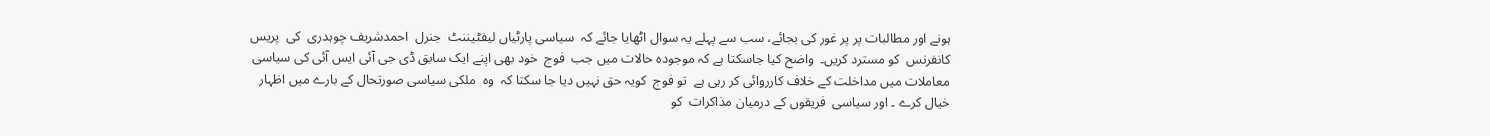ہونے اور مطالبات پر پر غور کی بجائے، سب سے پہلے یہ سوال اٹھایا جائے کہ  سیاسی پارٹیاں لیفٹیننٹ  جنرل  احمدشریف چوہدری  کی  پریس کانفرنس  کو مسترد کریں۔  واضح کیا جاسکتا ہے کہ موجودہ حالات میں جب  فوج  خود بھی اپنے ایک سابق ڈی جی آئی ایس آئی کی سیاسی معاملات میں مداخلت کے خلاف کارروائی کر رہی ہے  تو فوج  کویہ حق نہیں دیا جا سکتا کہ  وہ  ملکی سیاسی صورتحال کے بارے میں اظہار خیال کرے ۔ اور سیاسی  فریقوں کے درمیان مذاکرات  کو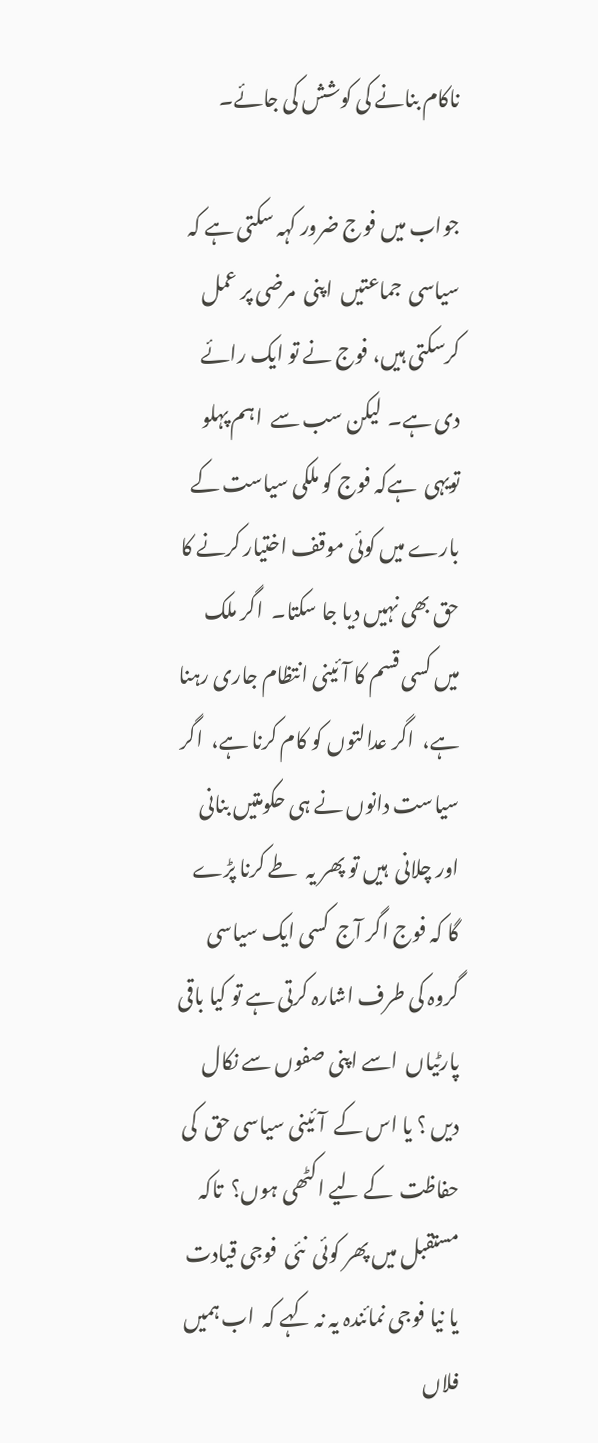ناکام بنانے کی کوشش کی جائے۔

جواب میں فوج ضرور کہہ سکتی ہے کہ سیاسی  جماعتیں  اپنی  مرضی پر عمل کرسکتی ہیں، فوج نے تو ایک رائے  دی ہے۔  لیکن سب سے  اہم پہلو   تویہی  ہےکہ فوج کو ملکی سیاست کے بارے میں کوئی موقف اختیار کرنے کا حق بھی نہیں دیا جا سکتا۔  اگر ملک میں کسی قسم کا آئینی انتظام جاری رہنا ہے،  اگر عدالتوں کو کام کرنا ہے،  اگر سیاست دانوں نے ہی حکومتیں بنانی اور چلانی  ہیں تو پھر یہ  طے کرنا پڑے گا کہ فوج اگر آج  کسی ایک سیاسی گروہ کی طرف اشارہ کرتی ہے تو کیا باقی پارٹیاں  اسے اپنی صفوں سے نکال دیں ؟ یا اس کے  آئینی سیاسی حق  کی حفاظت  کے لیے اکٹھی ہوں؟  تاکہ مستقبل میں پھر کوئی  نئی  فوجی قیادت  یا نیا فوجی نمائندہ یہ نہ کہے کہ  اب ہمیں فلاں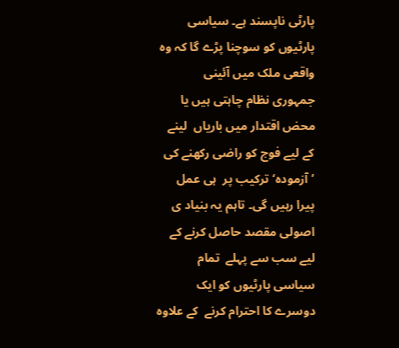پارٹی ناپسند ہے۔ سیاسی پارٹیوں کو سوچنا پڑے گا کہ وہ واقعی ملک میں آئینی  جمہوری نظام چاہتی ہیں یا محض اقتدار میں باریاں  لینے کے لیے فوج کو راضی رکھنے کی  ’آزمودہ‘ ترکیب پر  ہی عمل پیرا رہیں گی۔ تاہم یہ بنیاد ی اصولی مقصد حاصل کرنے کے لیے سب سے پہلے  تمام سیاسی پارٹیوں کو ایک دوسرے کا احترام کرنے  کے علاوہ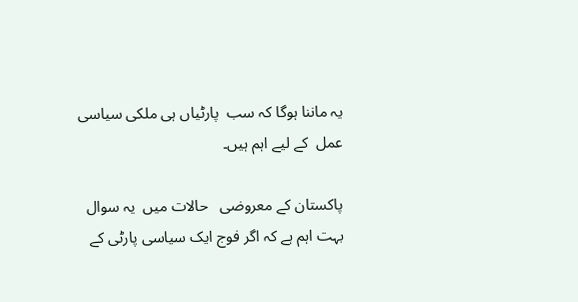یہ ماننا ہوگا کہ سب  پارٹیاں ہی ملکی سیاسی عمل  کے لیے اہم ہیں۔

پاکستان کے معروضی   حالات میں  یہ سوال بہت اہم ہے کہ اگر فوج ایک سیاسی پارٹی کے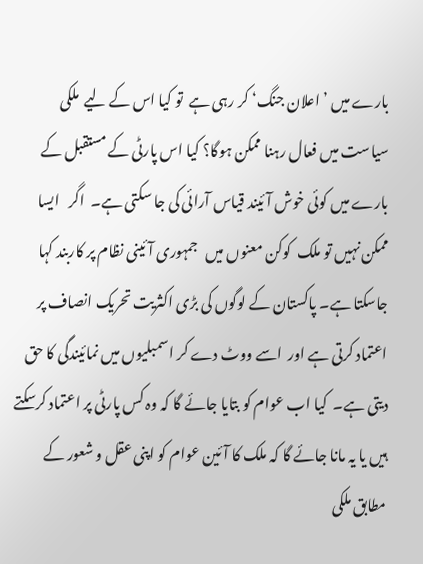بارے میں ’ اعلان جنگ‘ کر رہی ہے  تو کیا اس کے لیے  ملکی سیاست میں فعال رہنا ممکن ہوگا؟ کیا اس پارٹی کے مستقبل کے بارے میں کوئی خوش آئیند قیاس آرائی کی جا سکتی ہے۔  اگر   ایسا ممکن نہیں تو ملک  کوکن معنوں میں   جمہوری آئینی نظام پر کاربند کہا جاسکتا ہے۔ پاکستان کے لوگوں کی بڑی اکثریت تحریک انصاف پر اعتماد کرتی ہے اور  اسے ووٹ دے کر اسمبلیوں میں نمائیندگی کا حق دیتی ہے۔  کیا اب عوام کو بتایا جائے گا کہ وہ کس پارٹی پر اعتماد کرسکتے ہیں یا یہ مانا جائے گا کہ ملک کا آئین عوام کو اپنی عقل و شعور کے مطابق ملکی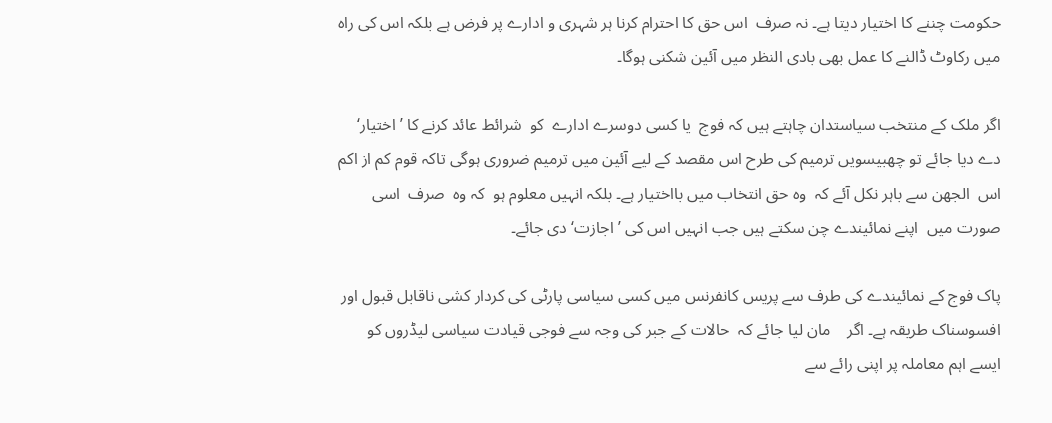حکومت چننے کا اختیار دیتا ہے۔ نہ صرف  اس حق کا احترام کرنا ہر شہری و ادارے پر فرض ہے بلکہ اس کی راہ میں رکاوٹ ڈالنے کا عمل بھی بادی النظر میں آئین شکنی ہوگا۔

اگر ملک کے منتخب سیاستدان چاہتے ہیں کہ فوج  یا کسی دوسرے ادارے  کو  شرائط عائد کرنے کا ’اختیار‘ دے دیا جائے تو چھبیسویں ترمیم کی طرح اس مقصد کے لیے آئین میں ترمیم ضروری ہوگی تاکہ قوم کم از اکم اس  الجھن سے باہر نکل آئے کہ  وہ حق انتخاب میں بااختیار ہے۔ بلکہ انہیں معلوم ہو  کہ وہ  صرف  اسی صورت میں  اپنے نمائیندے چن سکتے ہیں جب انہیں اس کی ’اجازت‘ دی جائے۔

پاک فوج کے نمائیندے کی طرف سے پریس کانفرنس میں کسی سیاسی پارٹی کی کردار کشی ناقابل قبول اور افسوسناک طریقہ ہے۔ اگر    مان لیا جائے کہ  حالات کے جبر کی وجہ سے فوجی قیادت سیاسی لیڈروں کو  ایسے اہم معاملہ پر اپنی رائے سے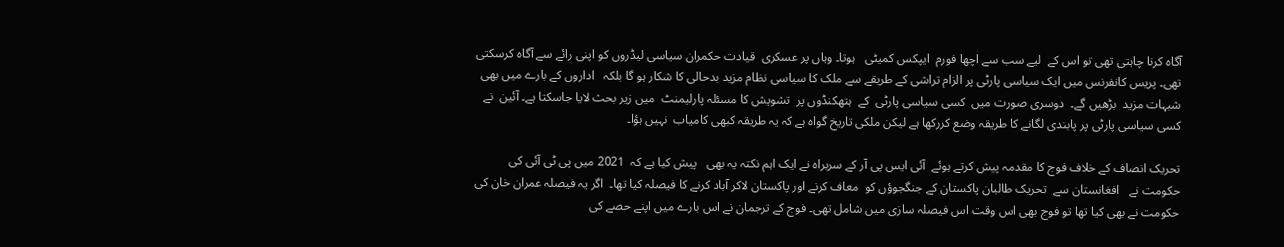آگاہ کرنا چاہتی تھی تو اس کے  لیے سب سے اچھا فورم  ایپکس کمیٹی   ہوتا۔ وہاں پر عسکری  قیادت حکمران سیاسی لیڈروں کو اپنی رائے سے آگاہ کرسکتی تھی۔ پریس کانفرنس میں ایک سیاسی پارٹی پر الزام تراشی کے طریقے سے ملک کا سیاسی نظام مزید بدحالی کا شکار ہو گا بلکہ   اداروں کے بارے میں بھی شبہات مزید  بڑھیں گے۔  دوسری صورت میں  کسی سیاسی پارٹی  کے  ہتھکنڈوں پر  تشویش کا مسئلہ پارلیمنٹ  میں زیر بحث لایا جاسکتا ہے۔ آئین  نے کسی سیاسی پارٹی پر پابندی لگانے کا طریقہ وضع کررکھا ہے لیکن ملکی تاریخ گواہ ہے کہ یہ طریقہ کبھی کامیاب  نہیں ہؤا۔

تحریک انصاف کے خلاف فوج کا مقدمہ پیش کرتے ہوئے  آئی ایس پی آر کے سربراہ نے ایک اہم نکتہ یہ بھی   پیش کیا ہے کہ  2021 میں پی ٹی آئی کی حکومت نے   افغانستان سے  تحریک طالبان پاکستان کے جنگجوؤں کو  معاف کرنے اور پاکستان لاکر آباد کرنے کا فیصلہ کیا تھا۔  اگر یہ فیصلہ عمران خان کی حکومت نے بھی کیا تھا تو فوج بھی اس وقت اس فیصلہ سازی میں شامل تھی۔ فوج کے ترجمان نے اس بارے میں اپنے حصے کی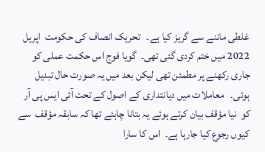غلطی ماننے سے گریز کیا ہے۔   تحریک انصاف کی حکومت  اپریل 2022 میں ختم کردی گئی تھی۔  گویا فوج اس حکمت عملی کو جاری رکھنے پر مطمئن تھی لیکن بعد میں یہ صورت حال تبدیل ہوئی۔   معاملات میں دیانتداری کے اصول کے تحت آئی ایس پی آر کو  نیا مؤقف بیان کرتے ہوئے یہ بتانا چاہئے تھا کہ سابقہ مؤقف  سے کیوں رجوع کیا جارہا ہے۔  اس کا سارا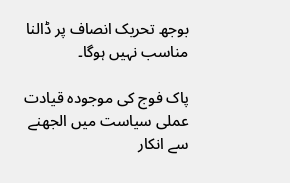بوجھ تحریک انصاف پر ڈالنا مناسب نہیں ہوگا۔

پاک فوج کی موجودہ قیادت عملی سیاست میں الجھنے سے انکار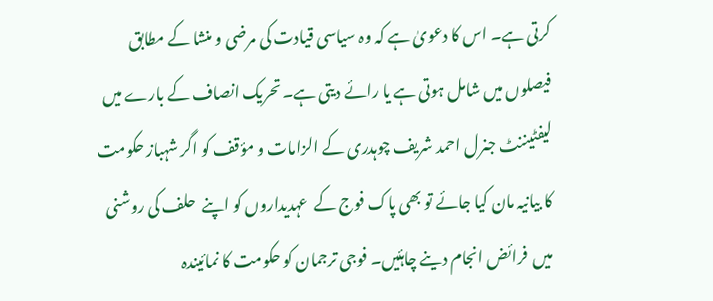کرتی ہے۔ اس کا دعویٰ ہے کہ وہ سیاسی قیادت کی مرضی و منشا کے مطابق فیصلوں میں شامل ہوتی ہے یا رائے دیتی ہے۔ تحریک انصاف کے بارے میں  لیفٹیننٹ جنرل احمد شریف چوہدری کے الزامات و مؤقف کو اگر شہباز حکومت کا بیانیہ مان کیا جائے تو بھی پاک فوج کے  عہدیداروں کو اپنے  حلف کی روشنی میں  فرائض انجام دینے چاہئیں۔ فوجی ترجمان کو حکومت کا نمائیندہ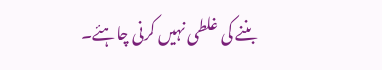بننے کی غلطی نہیں کرنی چاہئے۔